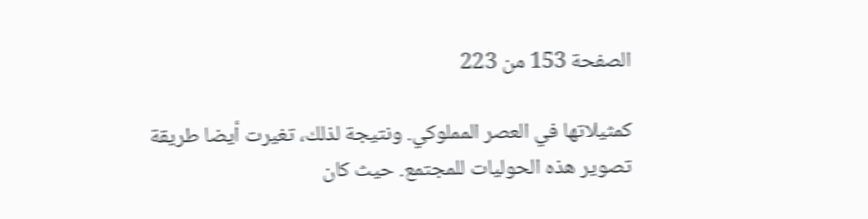الصفحة 153 من 223

كمثيلاتها في العصر المملوكي. ونتيجة لذلك، تغيرت أيضا طريقة تصوير هذه الحوليات للمجتمع. حيث كان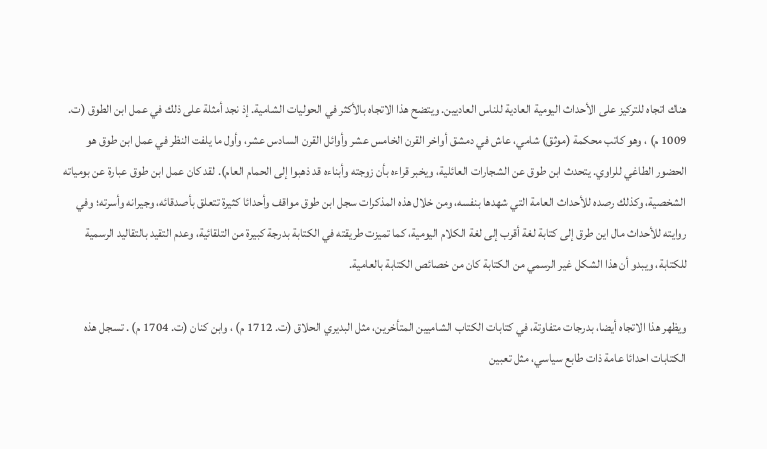هناك اتجاه للتركيز على الأحداث اليومية العادية للناس العاديين. ويتضح هذا الاتجاه بالأكثر في الحوليات الشامية. إذ نجد أمثلة على ذلك في عمل ابن الطوق (ت. 1009 م) ، وهو كاتب محكمة (موثق) شامي، عاش في دمشق أواخر القرن الخامس عشر وأوائل القرن السادس عشر، وأول ما يلفت النظر في عمل ابن طوق هو الحضور الطاغي للراوي. يتحدث ابن طوق عن الشجارات العائلية، ويخبر قراءه بأن زوجته وأبناءه قد ذهبوا إلى الحمام العام). لقد كان عمل ابن طوق عبارة عن بومياته الشخصية، وكذلك رصده للأحداث العامة التي شهدها بنفسه، ومن خلال هذه المذكرات سجل ابن طوق مواقف وأحدائا كثيرة تتعلق بأصدقائه، وجيرانه وأسرته؛ وفي روايته للأحداث مال اين طرق إلى كتابة لغة أقرب إلى لغة الكلام اليومية، كما تميزت طريقته في الكتابة بدرجة كبيرة من التلقائية، وعدم التقيد بالتقاليد الرسمية للكتابة، ويبدو أن هذا الشكل غير الرسمي من الكتابة كان من خصائص الكتابة بالعامية.

ويظهر هذا الاتجاه أيضا، بدرجات متفاوتة، في كتابات الكتاب الشاميين المتأخرين، مثل البديري الحلاق (ت. 1712 م) ، وابن كنان (ت. 1704 م) . تسجل هذه الكتابات احدائا عامة ذات طابع سياسي، مثل تعبين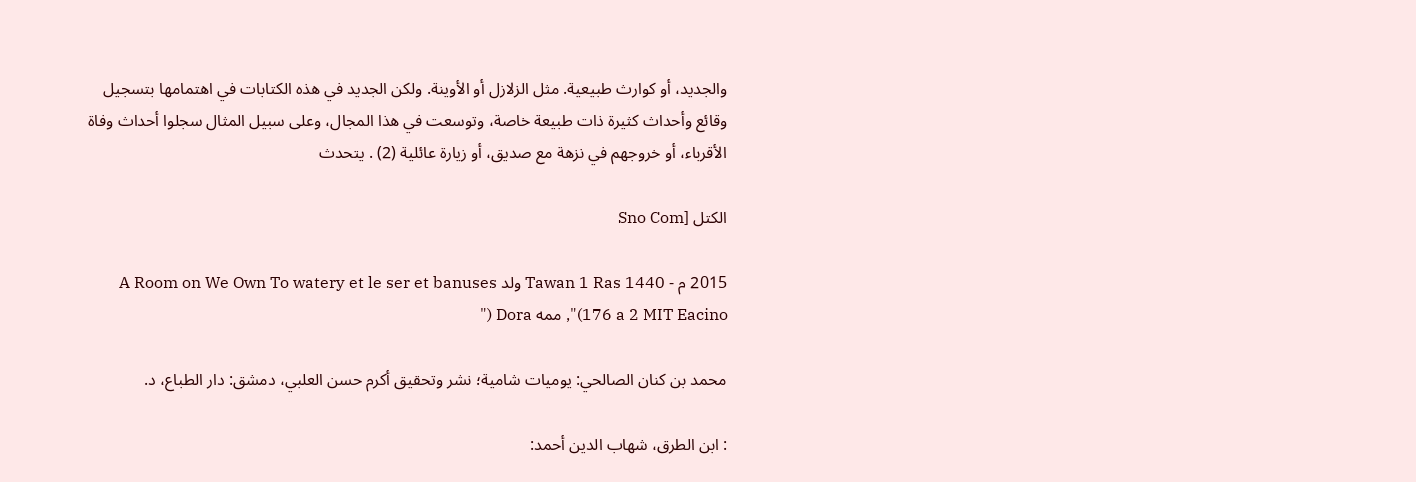والجديد، أو كوارث طبيعية. مثل الزلازل أو الأوينة. ولكن الجديد في هذه الكتابات في اهتمامها بتسجيل وقائع وأحداث كثيرة ذات طبيعة خاصة، وتوسعت في هذا المجال، وعلى سبيل المثال سجلوا أحداث وفاة الأقرباء، أو خروجهم في نزهة مع صديق، أو زيارة عائلية (2) . يتحدث

الكتل [Sno Com

2015 م - Tawan 1 Ras 1440 ولد A Room on We Own To watery et le ser et banuses (176 a 2 MIT Eacino", ممه Dora ("

محمد بن كنان الصالحي: يوميات شامية؛ نشر وتحقيق أكرم حسن العلبي، دمشق: دار الطباع، د.

: ابن الطرق، شهاب الدين أحمد: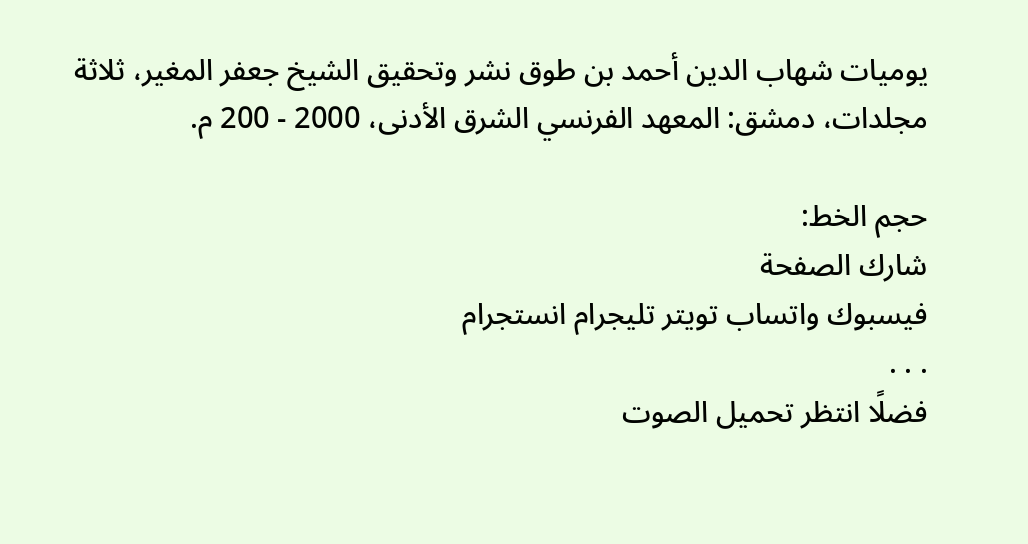يوميات شهاب الدين أحمد بن طوق نشر وتحقيق الشيخ جعفر المغير، ثلاثة مجلدات، دمشق: المعهد الفرنسي الشرق الأدنى، 2000 - 200 م.

حجم الخط:
شارك الصفحة
فيسبوك واتساب تويتر تليجرام انستجرام
. . .
فضلًا انتظر تحميل الصوت